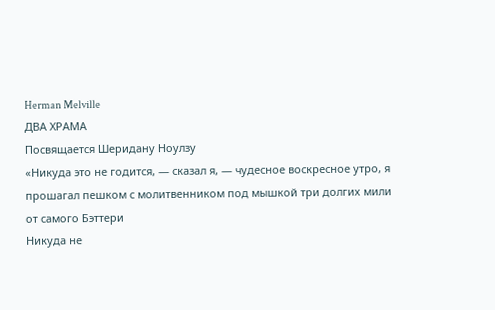Herman Melville
ДВА ХРАМА
Посвящается Шеридану Ноулзу
«Никуда это не годится, — сказал я, — чудесное воскресное утро, я прошагал пешком с молитвенником под мышкой три долгих мили от самого Бэттери
Никуда не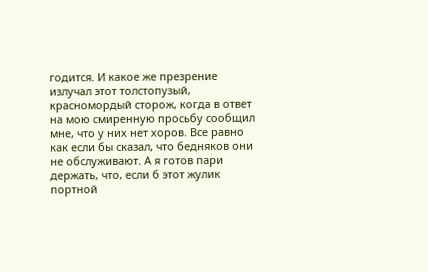годится. И какое же презрение излучал этот толстопузый, красномордый сторож, когда в ответ на мою смиренную просьбу сообщил мне, что у них нет хоров. Все равно как если бы сказал, что бедняков они не обслуживают. А я готов пари держать, что, если б этот жулик портной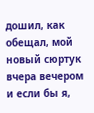дошил, как обещал, мой новый сюртук вчера вечером и если бы я,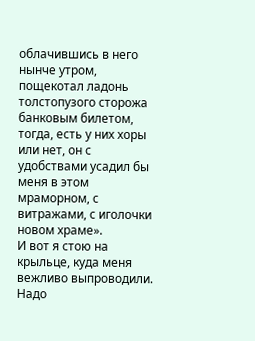облачившись в него нынче утром, пощекотал ладонь толстопузого сторожа банковым билетом, тогда, есть у них хоры или нет, он с удобствами усадил бы меня в этом мраморном, с витражами, с иголочки новом храме».
И вот я стою на крыльце, куда меня вежливо выпроводили. Надо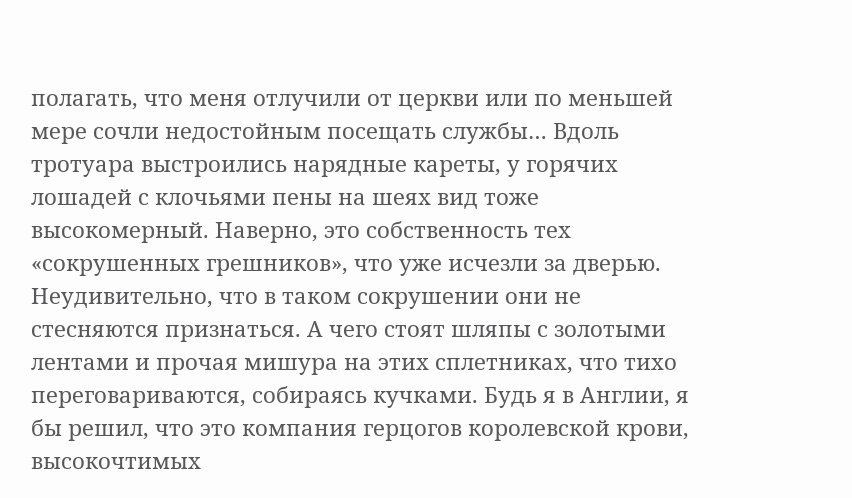полагать, что меня отлучили от церкви или по меньшей мере сочли недостойным посещать службы… Вдоль тротуара выстроились нарядные кареты, у горячих лошадей с клочьями пены на шеях вид тоже высокомерный. Наверно, это собственность тех «сокрушенных грешников», что уже исчезли за дверью. Неудивительно, что в таком сокрушении они не стесняются признаться. А чего стоят шляпы с золотыми лентами и прочая мишура на этих сплетниках, что тихо переговариваются, собираясь кучками. Будь я в Англии, я бы решил, что это компания герцогов королевской крови, высокочтимых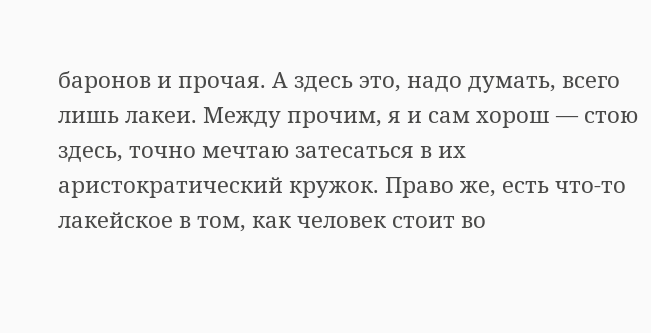баронов и прочая. А здесь это, надо думать, всего лишь лакеи. Между прочим, я и сам хорош — стою здесь, точно мечтаю затесаться в их аристократический кружок. Право же, есть что-то лакейское в том, как человек стоит во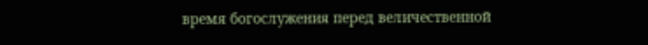время богослужения перед величественной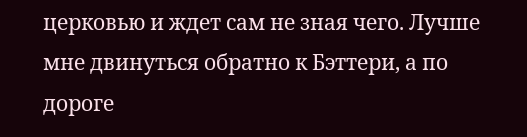церковью и ждет сам не зная чего. Лучше мне двинуться обратно к Бэттери, а по дороге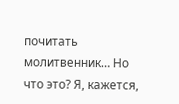почитать молитвенник… Но что это? Я, кажется,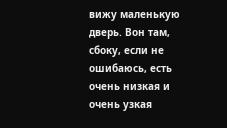вижу маленькую дверь. Вон там, сбоку, если не ошибаюсь, есть очень низкая и очень узкая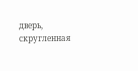дверь, скругленная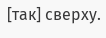[так] сверху.